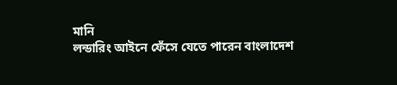মানি
লন্ডারিং আইনে ফেঁসে যেতে পারেন বাংলাদেশ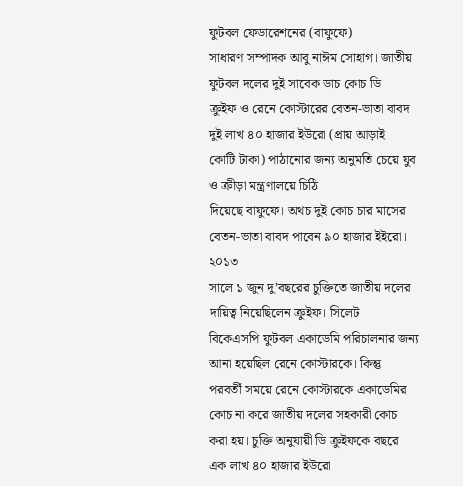ফুটবল ফেডারেশনের (বাফুফে)
সাধারণ সম্পাদক আবু নাঈম সোহাগ। জাতীয় ফুটবল দলের দুই সাবেক ডাচ কোচ ডি
ক্রুইফ ও রেনে কোস্টারের বেতন-ভাতা বাবদ দুই লাখ ৪০ হাজার ইউরো (প্রায় আড়াই
কোটি টাকা) পাঠানোর জন্য অনুমতি চেয়ে যুব ও ক্রীড়া মন্ত্রণালয়ে চিঠি
দিয়েছে বাফুফে। অথচ দুই কোচ চার মাসের বেতন-ভাতা বাবদ পাবেন ৯০ হাজার ইইরো।
২০১৩
সালে ১ জুন দু’বছরের চুক্তিতে জাতীয় দলের দায়িত্ব নিয়েছিলেন ক্রুইফ। সিলেট
বিকেএসপি ফুটবল একাডেমি পরিচালনার জন্য আনা হয়েছিল রেনে কোস্টারকে। কিন্তু
পরবর্তী সময়ে রেনে কোস্টারকে একাডেমির কোচ না করে জাতীয় দলের সহকারী কোচ
করা হয়। চুক্তি অনুযায়ী ডি ক্রুইফকে বছরে এক লাখ ৪০ হাজার ইউরো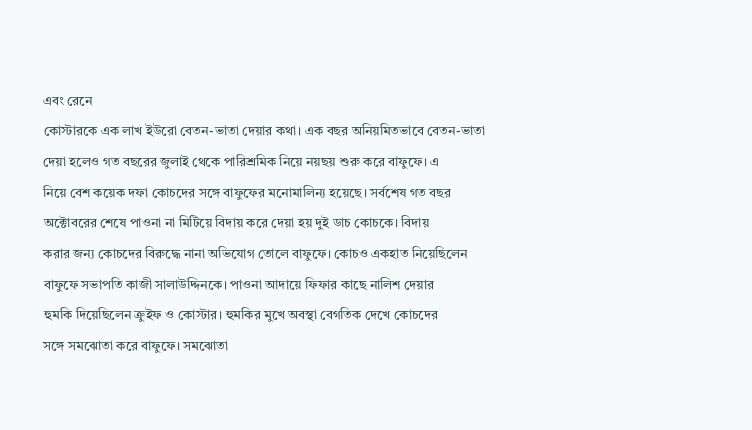এবং রেনে
কোস্টারকে এক লাখ ইউরো বেতন-ভাতা দেয়ার কথা। এক বছর অনিয়মিতভাবে বেতন-ভাতা
দেয়া হলেও গত বছরের জুলাই থেকে পারিশ্রমিক নিয়ে নয়ছয় শুরু করে বাফুফে। এ
নিয়ে বেশ কয়েক দফা কোচদের সঙ্গে বাফুফের মনোমালিন্য হয়েছে। সর্বশেষ গত বছর
অক্টোবরের শেষে পাওনা না মিটিয়ে বিদায় করে দেয়া হয় দুই ডাচ কোচকে। বিদায়
করার জন্য কোচদের বিরুদ্ধে নানা অভিযোগ তোলে বাফুফে। কোচও একহাত নিয়েছিলেন
বাফুফে সভাপতি কাজী সালাউদ্দিনকে। পাওনা আদায়ে ফিফার কাছে নালিশ দেয়ার
হুমকি দিয়েছিলেন ক্রুইফ ও কোস্টার। হুমকির মুখে অবস্থা বেগতিক দেখে কোচদের
সঙ্গে সমঝোতা করে বাফুফে। সমঝোতা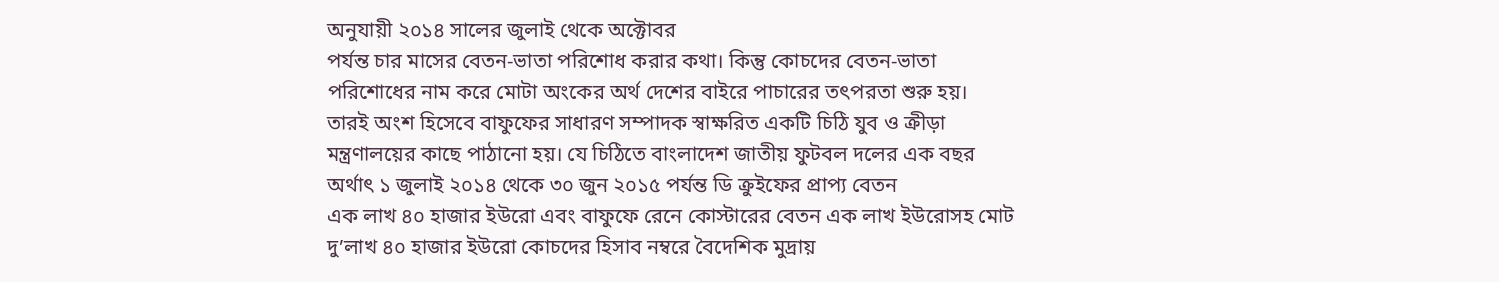অনুযায়ী ২০১৪ সালের জুলাই থেকে অক্টোবর
পর্যন্ত চার মাসের বেতন-ভাতা পরিশোধ করার কথা। কিন্তু কোচদের বেতন-ভাতা
পরিশোধের নাম করে মোটা অংকের অর্থ দেশের বাইরে পাচারের তৎপরতা শুরু হয়।
তারই অংশ হিসেবে বাফুফের সাধারণ সম্পাদক স্বাক্ষরিত একটি চিঠি যুব ও ক্রীড়া
মন্ত্রণালয়ের কাছে পাঠানো হয়। যে চিঠিতে বাংলাদেশ জাতীয় ফুটবল দলের এক বছর
অর্থাৎ ১ জুলাই ২০১৪ থেকে ৩০ জুন ২০১৫ পর্যন্ত ডি ক্রুইফের প্রাপ্য বেতন
এক লাখ ৪০ হাজার ইউরো এবং বাফুফে রেনে কোস্টারের বেতন এক লাখ ইউরোসহ মোট
দু’লাখ ৪০ হাজার ইউরো কোচদের হিসাব নম্বরে বৈদেশিক মুদ্রায়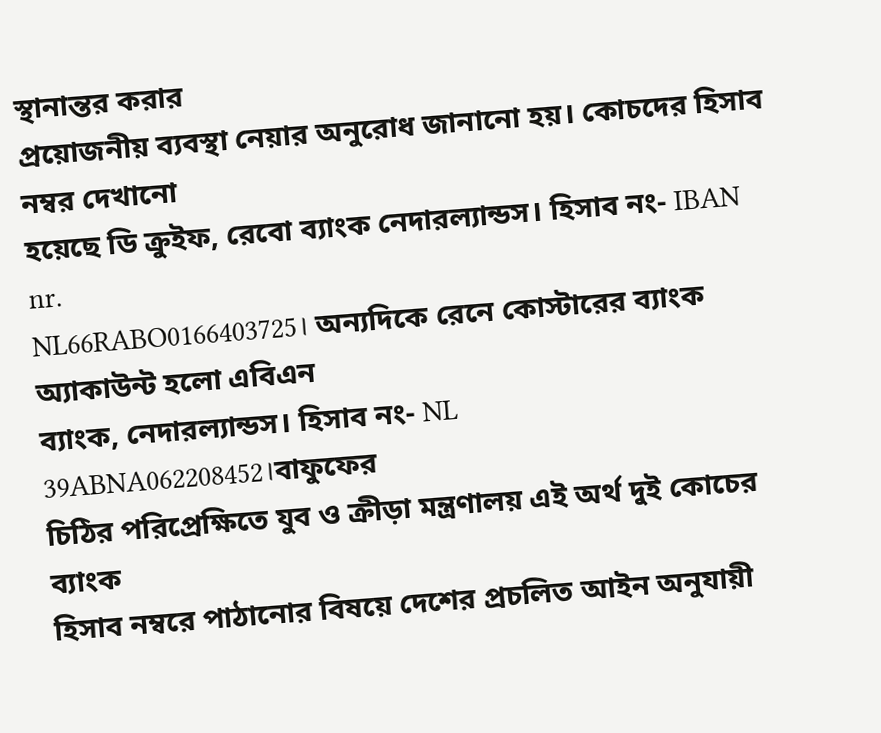স্থানান্তর করার
প্রয়োজনীয় ব্যবস্থা নেয়ার অনুরোধ জানানো হয়। কোচদের হিসাব নম্বর দেখানো
হয়েছে ডি ক্রুইফ, রেবো ব্যাংক নেদারল্যান্ডস। হিসাব নং- IBAN nr.
NL66RABO0166403725। অন্যদিকে রেনে কোস্টারের ব্যাংক অ্যাকাউন্ট হলো এবিএন
ব্যাংক, নেদারল্যান্ডস। হিসাব নং- NL 39ABNA062208452।বাফুফের
চিঠির পরিপ্রেক্ষিতে যুব ও ক্রীড়া মন্ত্রণালয় এই অর্থ দুই কোচের ব্যাংক
হিসাব নম্বরে পাঠানোর বিষয়ে দেশের প্রচলিত আইন অনুযায়ী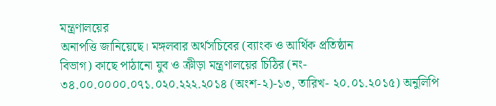মন্ত্রণালয়ের
অনাপত্তি জানিয়েছে। মঙ্গলবার অর্থসচিবের (ব্যাংক ও আর্থিক প্রতিষ্ঠান
বিভাগ) কাছে পাঠানো যুব ও ক্রীড়া মন্ত্রণালয়ের চিঠির (নং-
৩৪.০০.০০০০.০৭১.০২০.২২২.২০১৪ (অংশ-২)-১৩, তারিখ- ২০.০১.২০১৫) অনুলিপি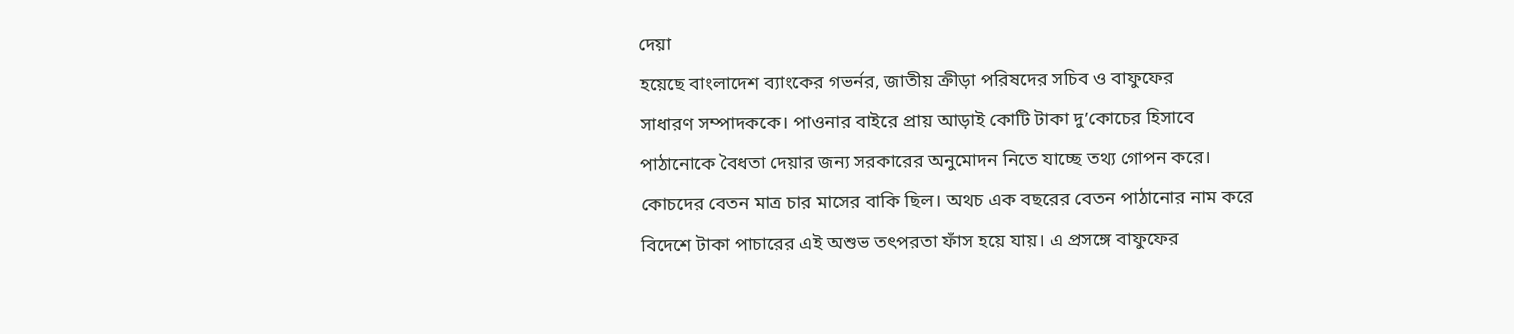দেয়া
হয়েছে বাংলাদেশ ব্যাংকের গভর্নর, জাতীয় ক্রীড়া পরিষদের সচিব ও বাফুফের
সাধারণ সম্পাদককে। পাওনার বাইরে প্রায় আড়াই কোটি টাকা দু’কোচের হিসাবে
পাঠানোকে বৈধতা দেয়ার জন্য সরকারের অনুমোদন নিতে যাচ্ছে তথ্য গোপন করে।
কোচদের বেতন মাত্র চার মাসের বাকি ছিল। অথচ এক বছরের বেতন পাঠানোর নাম করে
বিদেশে টাকা পাচারের এই অশুভ তৎপরতা ফাঁস হয়ে যায়। এ প্রসঙ্গে বাফুফের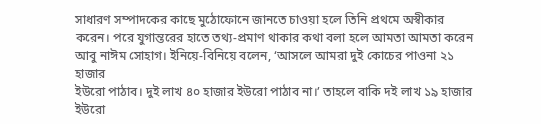সাধারণ সম্পাদকের কাছে মুঠোফোনে জানতে চাওয়া হলে তিনি প্রথমে অস্বীকার
করেন। পরে যুগান্তরের হাতে তথ্য-প্রমাণ থাকার কথা বলা হলে আমতা আমতা করেন
আবু নাঈম সোহাগ। ইনিয়ে-বিনিয়ে বলেন, ‘আসলে আমরা দুই কোচের পাওনা ২১ হাজার
ইউরো পাঠাব। দুই লাখ ৪০ হাজার ইউরো পাঠাব না।’ তাহলে বাকি দই লাখ ১৯ হাজার
ইউরো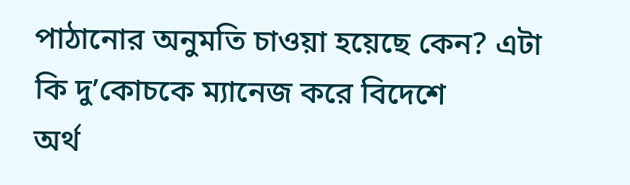পাঠানোর অনুমতি চাওয়া হয়েছে কেন? এটা কি দু’কোচকে ম্যানেজ করে বিদেশে
অর্থ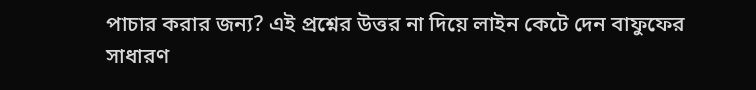পাচার করার জন্য? এই প্রশ্নের উত্তর না দিয়ে লাইন কেটে দেন বাফুফের
সাধারণ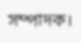সম্পাদক।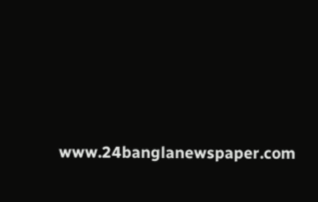www.24banglanewspaper.com